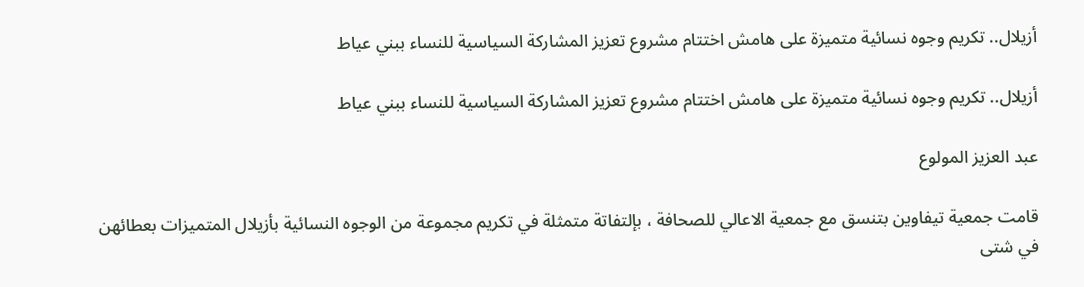أزيلال.. تكريم وجوه نسائية متميزة على هامش اختتام مشروع تعزيز المشاركة السياسية للنساء ببني عياط

أزيلال.. تكريم وجوه نسائية متميزة على هامش اختتام مشروع تعزيز المشاركة السياسية للنساء ببني عياط

عبد العزيز المولوع

قامت جمعية تيفاوين بتنسق مع جمعية الاعالي للصحافة ، بإلتفاتة متمثلة في تكريم مجموعة من الوجوه النسائية بأزيلال المتميزات بعطائهن في شتى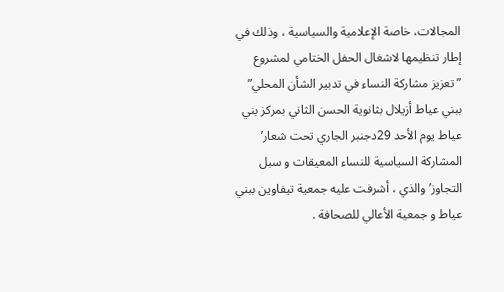المجالات، خاصة الإعلامية والسياسية ، وذلك في إطار تنظيمها لاشغال الحفل الختامي لمشروع ”تعزيز مشاركة النساء في تدبير الشأن المحلي” ببني عياط أزيلال بثانوية الحسن الثاني بمركز بني عياط يوم الأحد 29دجنبر الجاري تحت شعار’ المشاركة السياسية للنساء المعيقات و سبل التجاوز’ والذي ، أشرفت عليه جمعية تيفاوين ببني عياط و جمعية الأعالي للصحافة .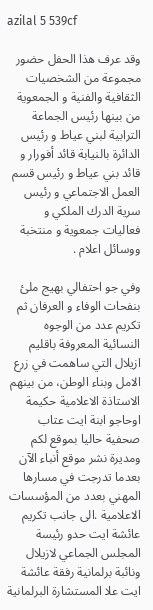azilal 5 539cf

وقد عرف هذا الحفل حضور مجموعة من الشخصيات الثقافية والفنية و الجمعوية من بينها رئيس الجماعة الترابية لبني عياط و رئيس الدائرة بالنيابة قائد أفورار و قائد بني عياط و رئيس قسم العمل الاجتماعي و رئيس سرية الدرك الملكي و فعاليات جمعوية و منتخبة ووسائل اعلام .

وفي جو احتفالي بهيج ملئ بنفحات الوفاء و العرفان ثم تكريم عدد من الوجوه النسائية المعروفة باقليم ازيلال التي ساهمت في زرع الامل وبناء الوطن، من بينهم الاستاذة الاعلامية حكيمة اوحاجو ابنة ايت عتاب صحفية حاليا بموقع لكم ومديرة نشر موقع أنباء الآن بعدما تدرجت في مسارها المهني بعدد من المؤسسات الاعلامية .الى جانب تكريم عائشة ايت حدو رئيسة المجلس الجماعي لازيلال ونائبة برلمانية رفقة عائشة ايت علا المستشارة البرلمانية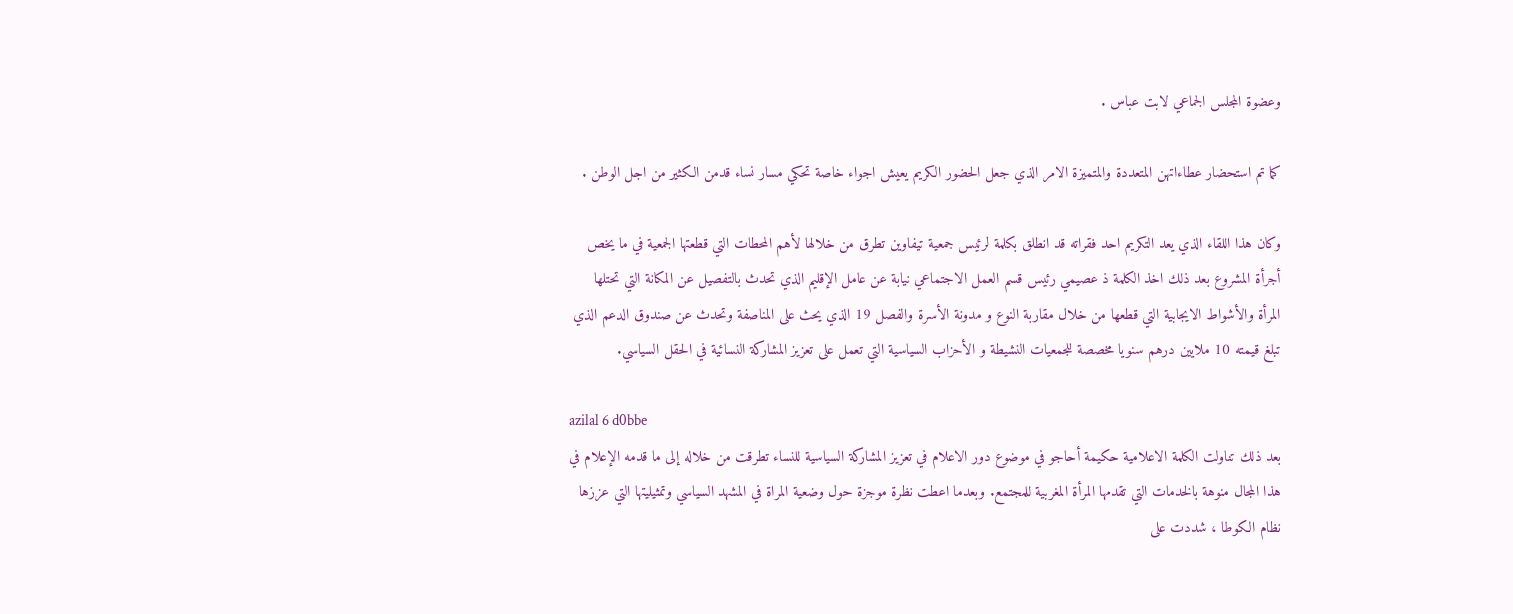وعضوة المجلس الجماعي لابت عباس .

كما تم استحضار عطاءاتهن المتعددة والمتميزة الامر الذي جعل الحضور الكريم يعيش اجواء خاصة تحكي مسار نساء قدمن الكثير من اجل الوطن .

وكان هذا اللقاء الذي يعد التكريم احد فقراته قد انطلق بكلمة لرئيس جمعية تيفاوين تطرق من خلالها لأهم المحطات التي قطعتها الجمعية في ما يخص أجرأة المشروع بعد ذلك اخذ الكلمة ذ عصيمي رئيس قسم العمل الاجتماعي نيابة عن عامل الإقليم الذي تحدث بالتفصيل عن المكانة التي تحتلها المرأة والأشواط الايجابية التي قطعها من خلال مقاربة النوع و مدونة الأسرة والفصل 19 الذي يحث على المناصفة وتحدث عن صندوق الدعم الذي تبلغ قيمته 10 ملايين درهم سنويا مخصصة للجمعيات النشيطة و الأحزاب السياسية التي تعمل على تعزيز المشاركة النسائية في الحقل السياسي.

azilal 6 d0bbe
بعد ذلك تناولت الكلمة الاعلامية حكيمة أحاجو في موضوع دور الاعلام في تعزيز المشاركة السياسية للنساء تطرقت من خلاله إلى ما قدمه الإعلام في هذا المجال منوهة بالخدمات التي تقدمها المرأة المغربية للمجتمع. وبعدما اعطت نظرة موجزة حول وضعية المراة في المشهد السياسي وتمثيليتها التي عززها نظام الكوطا ، شددت على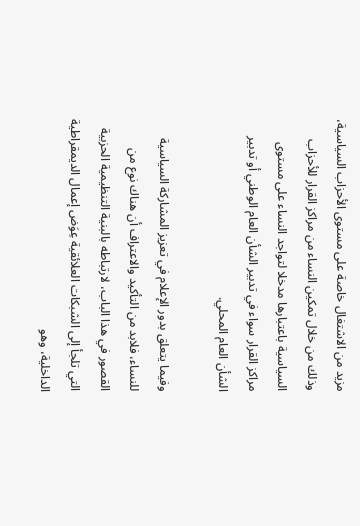مزيد من الاشتغال خاصة على مستوى الأحزاب السياسية، وذلك من خلال تمكين النساء من مراكز القرار للأحزاب السياسية باعتبارها مدخلا لتواجد النساء على مستوى مراكز القرار سواء في تدبير الشأن العام الوطني أو تدبير الشأن العام المحلي.

وفيما يتعلق بدور الإعلام في تعزيز المشاركة السياسية للنساء، فلابد من التأكيد والاعتراف أن هناك نوع من القصور في هذا الباب، لارتباطه بالبنية التنظيمية الحزبية التي تلجأ إلى الشبكات العلائقية عِوَض إعمال الديمقراطية الداخلية، وهو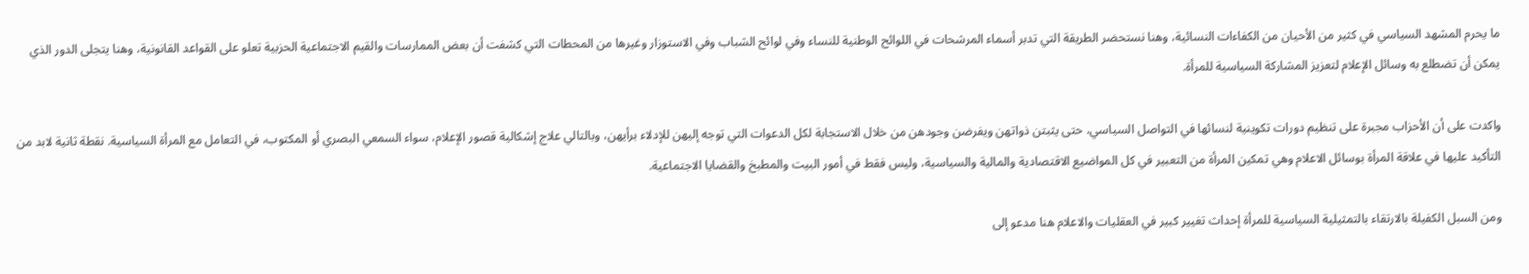ما يحرم المشهد السياسي في كثير من الأحيان من الكفاءات النسائية، وهنا نستحضر الطريقة التي تدبر أسماء المرشحات في اللوائح الوطنية للنساء وفي لوائح الشباب وفي الاستوزار وغيرها من المحطات التي كشفت أن بعض الممارسات والقيم الاجتماعية الحزبية تعلو على القواعد القانونية، وهنا يتجلى الدور الذي يمكن أن تضطلع به وسائل الإعلام لتعزيز المشاركة السياسية للمرأة.

واكدت على أن الأحزاب مجبرة على تنظيم دورات تكوينية لنسائها في التواصل السياسي، حتى يثبتن ذواتهن ويفرضن وجودهن من خلال الاستجابة لكل الدعوات التي توجه إليهن للإدلاء برأيهن، وبالتالي علاج إشكالية قصور الإعلام، سواء السمعي البصري أو المكتوب، في التعامل مع المرأة السياسية. نقطة ثانية لابد من التأكيد عليها في علاقة المرأة بوسائل الاعلام وهي تمكين المرأة من التعبير في كل المواضيع الاقتصادية والمالية والسياسية، وليس فقط في أمور البيت والمطبخ والقضايا الاجتماعية.

ومن السبل الكفيلة بالارتقاء بالتمثيلية السياسية للمرأة إحداث تغيير كبير في العقليات والاعلام هنا مدعو إلى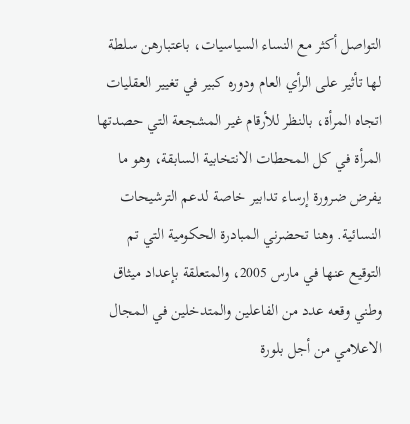التواصل أكثر مع النساء السياسيات، باعتبارهن سلطة لها تأثير على الرأي العام ودوره كبير في تغيير العقليات اتجاه المرأة، بالنظر للأرقام غير المشجعة التي حصدتها المرأة في كل المحطات الانتخابية السابقة، وهو ما يفرض ضرورة إرساء تدابير خاصة لدعم الترشيحات النسائية. وهنا تحضرني المبادرة الحكومية التي تم التوقيع عنها في مارس 2005، والمتعلقة بإعداد ميثاق وطني وقعه عدد من الفاعلين والمتدخلين في المجال الاعلامي من أجل بلورة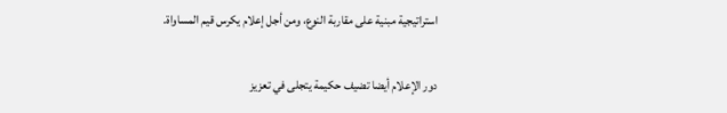استراتيجية مبنية على مقاربة النوع، ومن أجل إعلام يكرس قيم المساواة.

دور الإعلام أيضا تضيف حكيمة يتجلى في تعزيز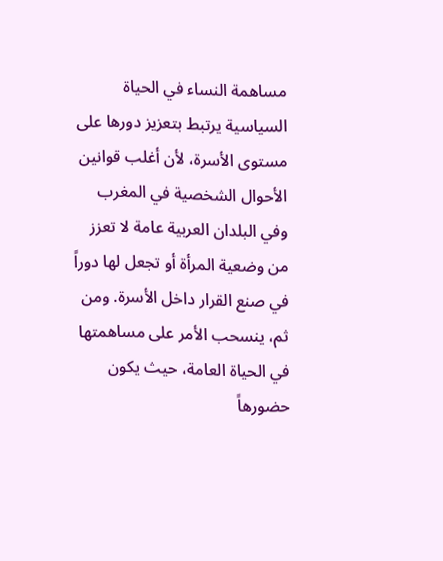مساهمة النساء في الحياة السياسية يرتبط بتعزيز دورها على مستوى الأسرة، لأن أغلب قوانين الأحوال الشخصية في المغرب وفي البلدان العربية عامة لا تعزز من وضعية المرأة أو تجعل لها دوراً في صنع القرار داخل الأسرة. ومن ثم، ينسحب الأمر على مساهمتها في الحياة العامة، حيث يكون حضورهاً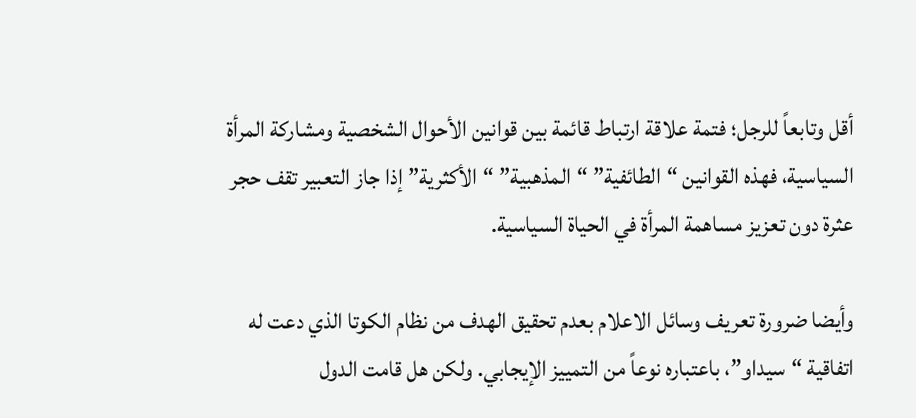أقل وتابعاً للرجل؛ فتمة علاقة ارتباط قائمة بين قوانين الأحوال الشخصية ومشاركة المرأة السياسية، فهذه القوانين “الطائفية” “المذهبية” “الأكثرية” إذا جاز التعبير تقف حجر عثرة دون تعزيز مساهمة المرأة في الحياة السياسية.

وأيضا ضرورة تعريف وسائل الاعلام بعدم تحقيق الهدف من نظام الكوتا الذي دعت له اتفاقية “سيداو”، باعتباره نوعاً من التمييز الإيجابي. ولكن هل قامت الدول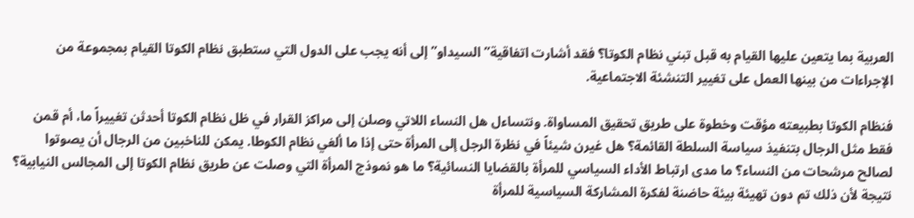العربية بما يتعين عليها القيام به قبل تبني نظام الكوتا؟ فقد أشارت اتفاقية” السيداو” إلى أنه يجب على الدول التي ستطبق نظام الكوتا القيام بمجموعة من الإجراءات من بينها العمل على تغيير التنشئة الاجتماعية.

فنظام الكوتا بطبيعته مؤقت وخطوة على طريق تحقيق المساواة. ونتساءل هل النساء اللاتي وصلن إلى مراكز القرار في ظل نظام الكوتا أحدثن تغييراً ما، أم قمن فقط مثل الرجال بتنفيذ سياسة السلطة القائمة؟ هل غيرن شيئاً في نظرة الرجل إلى المرأة حتى إذا ما ألغي نظام الكوطا. يمكن للناخبين من الرجال أن يصوتوا لصالح مرشحات من النساء؟ ما مدى ارتباط الأداء السياسي للمرأة بالقضايا النسائية؟ ما هو نموذج المرأة التي وصلت عن طريق نظام الكوتا إلى المجالس النيابية؟ نتيجة لأن ذلك تم دون تهيئة بيئة حاضنة لفكرة المشاركة السياسية للمرأة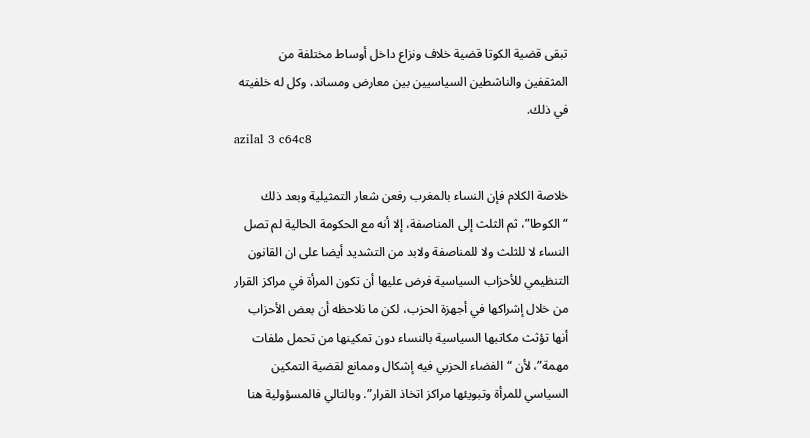تبقى قضية الكوتا قضية خلاف ونزاع داخل أوساط مختلفة من المثقفين والناشطين السياسيين بين معارض ومساند، وكل له خلفيته في ذلك.
azilal 3 c64c8

خلاصة الكلام فإن النساء بالمغرب رفعن شعار التمثيلية وبعد ذلك “الكوطا”، ثم الثلث إلى المناصفة، إلا أنه مع الحكومة الحالية لم تصل النساء لا للثلث ولا للمناصفة ولابد من التشديد أيضا على ان القانون التنظيمي للأحزاب السياسية فرض عليها أن تكون المرأة في مراكز القرار من خلال إشراكها في أجهزة الحزب، لكن ما نلاحظه أن بعض الأحزاب أنها تؤثث مكاتبها السياسية بالنساء دون تمكينها من تحمل ملفات مهمة”، لأن “الفضاء الحزبي فيه إشكال وممانع لقضية التمكين السياسي للمرأة وتبويئها مراكز اتخاذ القرار”. وبالتالي فالمسؤولية هنا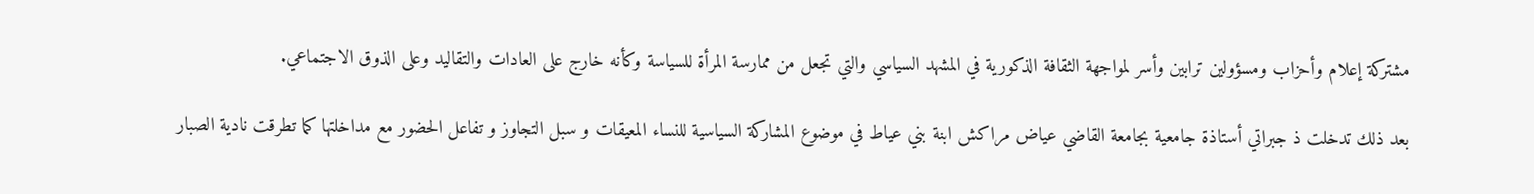مشتركة إعلام وأحزاب ومسؤولين ترابين وأسر لمواجهة الثقافة الذكورية في المشهد السياسي والتي تجعل من ممارسة المرأة للسياسة وكأنه خارج على العادات والتقاليد وعلى الذوق الاجتماعي.

بعد ذلك تدخلت ذ جبراتي أستاذة جامعية بجامعة القاضي عياض مراكش ابنة بني عياط في موضوع المشاركة السياسية للنساء المعيقات و سبل التجاوز و تفاعل الحضور مع مداخلتها كما تطرقت نادية الصبار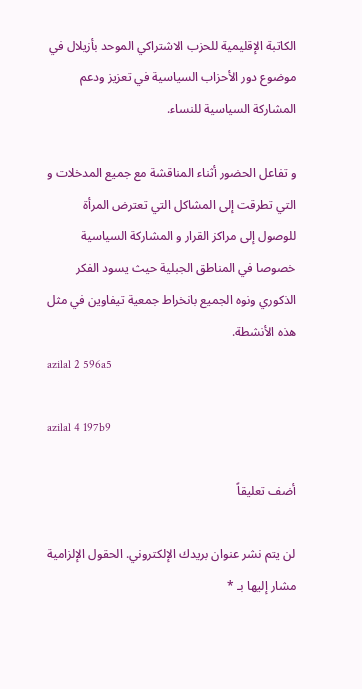الكاتبة الإقليمية للحزب الاشتراكي الموحد بأزيلال في موضوع دور الأحزاب السياسية في تعزيز ودعم المشاركة السياسية للنساء.

و تفاعل الحضور أثناء المناقشة مع جميع المدخلات و التي تطرقت إلى المشاكل التي تعترض المرأة للوصول إلى مراكز القرار و المشاركة السياسية خصوصا في المناطق الجبلية حيث يسود الفكر الذكوري ونوه الجميع بانخراط جمعية تيفاوين في مثل هذه الأنشطة.
azilal 2 596a5

azilal 4 197b9

أضف تعليقاً

لن يتم نشر عنوان بريدك الإلكتروني. الحقول الإلزامية مشار إليها بـ *